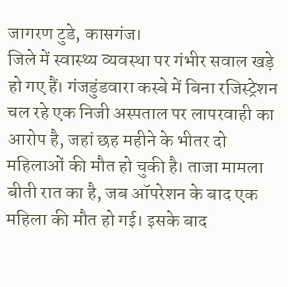जागरण टुडे, कासगंज।
जिले में स्वास्थ्य व्यवस्था पर गंभीर सवाल खड़े हो गए हैं। गंजडुंडवारा कस्बे में बिना रजिस्ट्रेशन चल रहे एक निजी अस्पताल पर लापरवाही का आरोप है, जहां छह महीने के भीतर दो महिलाओं की मौत हो चुकी है। ताजा मामला बीती रात का है, जब ऑपरेशन के बाद एक महिला की मौत हो गई। इसके बाद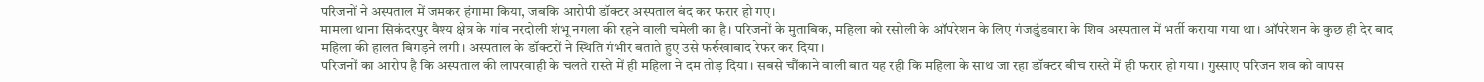परिजनों ने अस्पताल में जमकर हंगामा किया, जबकि आरोपी डॉक्टर अस्पताल बंद कर फरार हो गए।
मामला थाना सिकंदरपुर वैश्य क्षेत्र के गांव नरदोली शंभू नगला की रहने वाली चमेली का है। परिजनों के मुताबिक, महिला को रसोली के ऑपरेशन के लिए गंजडुंडवारा के शिव अस्पताल में भर्ती कराया गया था। ऑपरेशन के कुछ ही देर बाद महिला की हालत बिगड़ने लगी। अस्पताल के डॉक्टरों ने स्थिति गंभीर बताते हुए उसे फर्रुखाबाद रेफर कर दिया।
परिजनों का आरोप है कि अस्पताल की लापरवाही के चलते रास्ते में ही महिला ने दम तोड़ दिया। सबसे चौंकाने वाली बात यह रही कि महिला के साथ जा रहा डॉक्टर बीच रास्ते में ही फरार हो गया। गुस्साए परिजन शव को वापस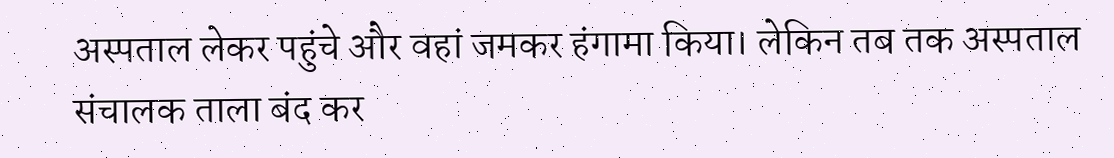अस्पताल लेकर पहुंचे और वहां जमकर हंगामा किया। लेकिन तब तक अस्पताल संचालक ताला बंद कर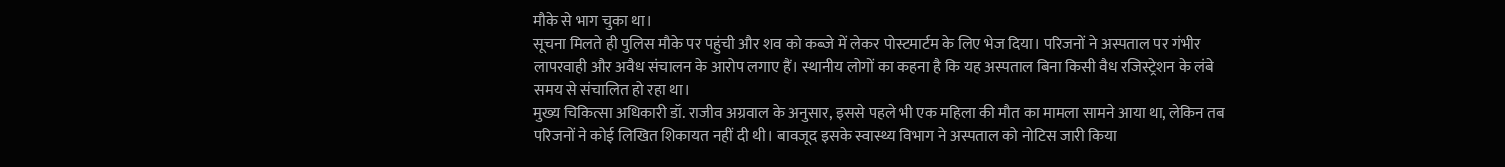मौके से भाग चुका था।
सूचना मिलते ही पुलिस मौके पर पहुंची और शव को कब्जे में लेकर पोस्टमार्टम के लिए भेज दिया। परिजनों ने अस्पताल पर गंभीर लापरवाही और अवैध संचालन के आरोप लगाए हैं। स्थानीय लोगों का कहना है कि यह अस्पताल बिना किसी वैध रजिस्ट्रेशन के लंबे समय से संचालित हो रहा था।
मुख्य चिकित्सा अधिकारी डॉ. राजीव अग्रवाल के अनुसार, इससे पहले भी एक महिला की मौत का मामला सामने आया था, लेकिन तब परिजनों ने कोई लिखित शिकायत नहीं दी थी। बावजूद इसके स्वास्थ्य विभाग ने अस्पताल को नोटिस जारी किया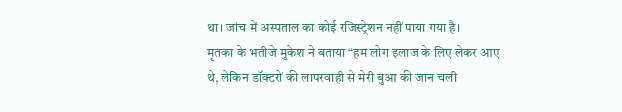था। जांच में अस्पताल का कोई रजिस्ट्रेशन नहीं पाया गया है।
मृतका के भतीजे मुकेश ने बताया “हम लोग इलाज के लिए लेकर आए थे, लेकिन डॉक्टरों की लापरवाही से मेरी बुआ की जान चली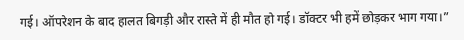गई। ऑपरेशन के बाद हालत बिगड़ी और रास्ते में ही मौत हो गई। डॉक्टर भी हमें छोड़कर भाग गया।”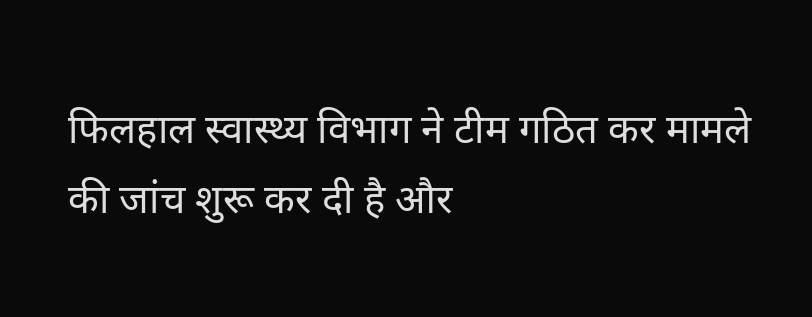फिलहाल स्वास्थ्य विभाग ने टीम गठित कर मामले की जांच शुरू कर दी है और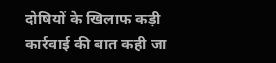दोषियों के खिलाफ कड़ी कार्रवाई की बात कही जा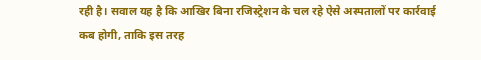रही है। सवाल यह है कि आखिर बिना रजिस्ट्रेशन के चल रहे ऐसे अस्पतालों पर कार्रवाई कब होगी, ताकि इस तरह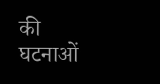की घटनाओं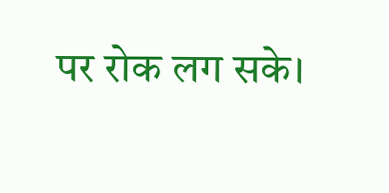पर रोक लग सके।